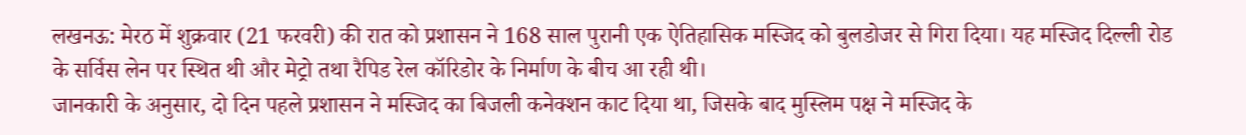लखनऊ: मेरठ में शुक्रवार (21 फरवरी) की रात को प्रशासन ने 168 साल पुरानी एक ऐतिहासिक मस्जिद को बुलडोजर से गिरा दिया। यह मस्जिद दिल्ली रोड के सर्विस लेन पर स्थित थी और मेट्रो तथा रैपिड रेल कॉरिडोर के निर्माण के बीच आ रही थी।
जानकारी के अनुसार, दो दिन पहले प्रशासन ने मस्जिद का बिजली कनेक्शन काट दिया था, जिसके बाद मुस्लिम पक्ष ने मस्जिद के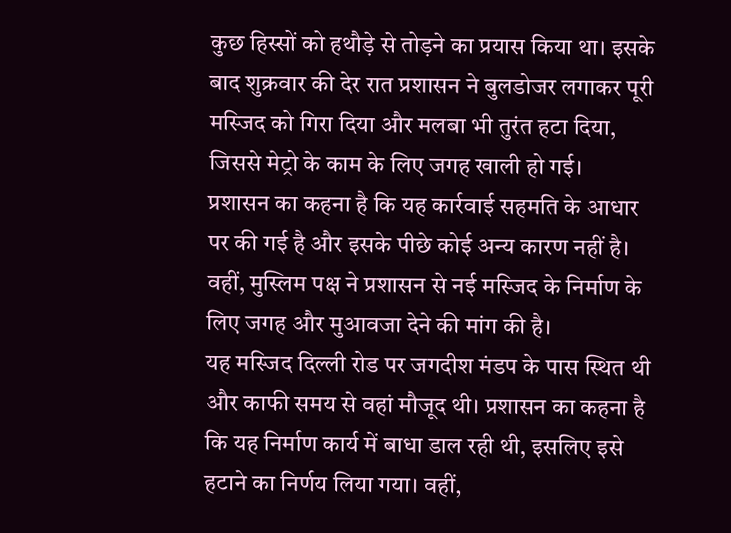कुछ हिस्सों को हथौड़े से तोड़ने का प्रयास किया था। इसके बाद शुक्रवार की देर रात प्रशासन ने बुलडोजर लगाकर पूरी मस्जिद को गिरा दिया और मलबा भी तुरंत हटा दिया, जिससे मेट्रो के काम के लिए जगह खाली हो गई।
प्रशासन का कहना है कि यह कार्रवाई सहमति के आधार पर की गई है और इसके पीछे कोई अन्य कारण नहीं है। वहीं, मुस्लिम पक्ष ने प्रशासन से नई मस्जिद के निर्माण के लिए जगह और मुआवजा देने की मांग की है।
यह मस्जिद दिल्ली रोड पर जगदीश मंडप के पास स्थित थी और काफी समय से वहां मौजूद थी। प्रशासन का कहना है कि यह निर्माण कार्य में बाधा डाल रही थी, इसलिए इसे हटाने का निर्णय लिया गया। वहीं,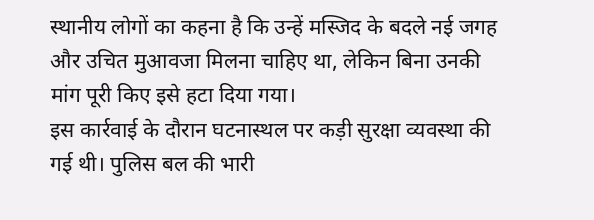स्थानीय लोगों का कहना है कि उन्हें मस्जिद के बदले नई जगह और उचित मुआवजा मिलना चाहिए था, लेकिन बिना उनकी मांग पूरी किए इसे हटा दिया गया।
इस कार्रवाई के दौरान घटनास्थल पर कड़ी सुरक्षा व्यवस्था की गई थी। पुलिस बल की भारी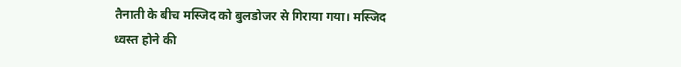तैनाती के बीच मस्जिद को बुलडोजर से गिराया गया। मस्जिद ध्वस्त होने की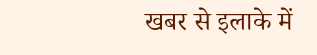खबर से इलाके में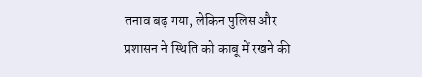तनाव बढ़ गया, लेकिन पुलिस और प्रशासन ने स्थिति को काबू में रखने की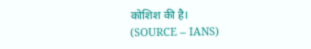कोशिश की है।
(SOURCE – IANS)